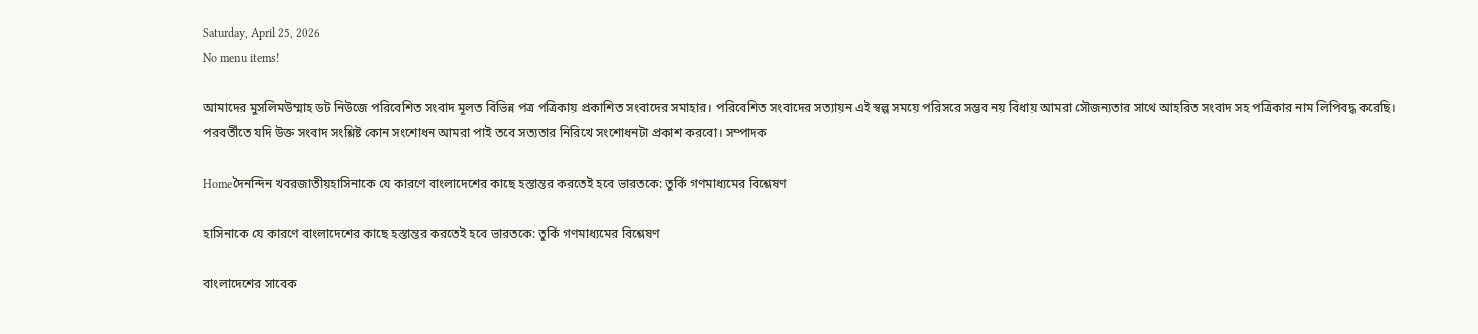Saturday, April 25, 2026
No menu items!

আমাদের মুসলিমউম্মাহ ডট নিউজে পরিবেশিত সংবাদ মূলত বিভিন্ন পত্র পত্রিকায় প্রকাশিত সংবাদের সমাহার। পরিবেশিত সংবাদের সত্যায়ন এই স্বল্প সময়ে পরিসরে সম্ভব নয় বিধায় আমরা সৌজন্যতার সাথে আহরিত সংবাদ সহ পত্রিকার নাম লিপিবদ্ধ করেছি। পরবর্তীতে যদি উক্ত সংবাদ সংশ্লিষ্ট কোন সংশোধন আমরা পাই তবে সত্যতার নিরিখে সংশোধনটা প্রকাশ করবো। সম্পাদক

Homeদৈনন্দিন খবরজাতীয়হাসিনাকে যে কারণে বাংলাদেশের কাছে হস্তান্তর করতেই হবে ভারতকে: তুর্কি গণমাধ্যমের বিশ্লেষণ

হাসিনাকে যে কারণে বাংলাদেশের কাছে হস্তান্তর করতেই হবে ভারতকে: তুর্কি গণমাধ্যমের বিশ্লেষণ

বাংলাদেশের সাবেক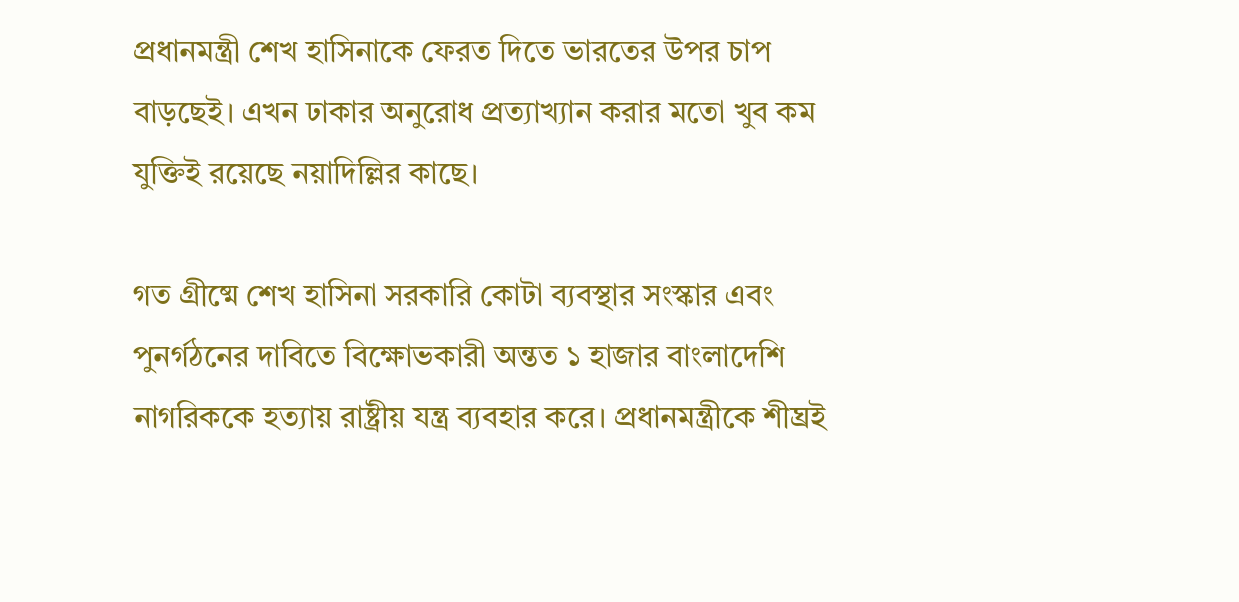প্রধানমন্ত্রী শেখ হাসিনাকে ফেরত দিতে ভারতের উপর চাপ বাড়ছেই। এখন ঢাকার অনুরোধ প্রত্যাখ্যান করার মতো খুব কম যুক্তিই রয়েছে নয়াদিল্লির কাছে।

গত গ্রীষ্মে শেখ হাসিনা সরকারি কোটা ব্যবস্থার সংস্কার এবং পুনর্গঠনের দাবিতে বিক্ষোভকারী অন্তত ১ হাজার বাংলাদেশি নাগরিককে হত্যায় রাষ্ট্রীয় যন্ত্র ব্যবহার করে। প্রধানমন্ত্রীকে শীঘ্রই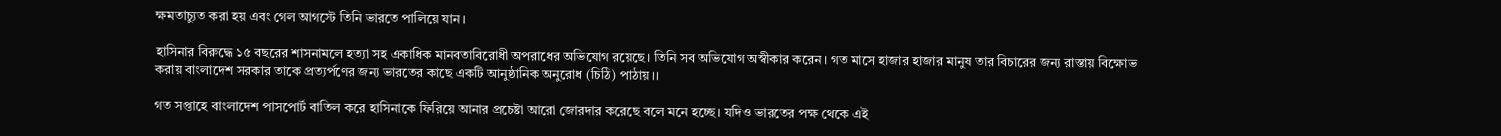ক্ষমতাচ্যুত করা হয় এবং গেল আগস্টে তিনি ভারতে পালিয়ে যান।

হাসিনার বিরুদ্ধে ১৫ বছরের শাসনামলে হত্যা সহ একাধিক মানবতাবিরোধী অপরাধের অভিযোগ রয়েছে। তিনি সব অভিযোগ অস্বীকার করেন। গত মাসে হাজার হাজার মানুষ তার বিচারের জন্য রাস্তায় বিক্ষোভ করায় বাংলাদেশ সরকার তাকে প্রত্যর্পণের জন্য ভারতের কাছে একটি আনুষ্ঠানিক অনুরোধ (চিঠি) পাঠায়।।

গত সপ্তাহে বাংলাদেশ পাসপোর্ট বাতিল করে হাসিনাকে ফিরিয়ে আনার প্রচেষ্টা আরো জোরদার করেছে বলে মনে হচ্ছে। যদিও ভারতের পক্ষ থেকে এই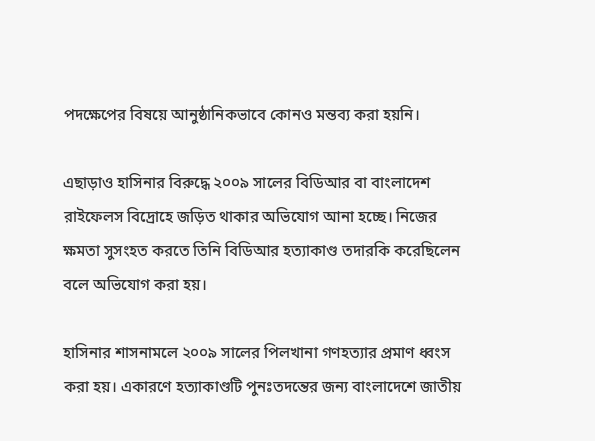পদক্ষেপের বিষয়ে আনুষ্ঠানিকভাবে কোনও মন্তব্য করা হয়নি।

এছাড়াও হাসিনার বিরুদ্ধে ২০০৯ সালের বিডিআর বা বাংলাদেশ রাইফেলস বিদ্রোহে জড়িত থাকার অভিযোগ আনা হচ্ছে। নিজের ক্ষমতা সুসংহত করতে তিনি বিডিআর হত্যাকাণ্ড তদারকি করেছিলেন বলে অভিযোগ করা হয়।

হাসিনার শাসনামলে ২০০৯ সালের পিলখানা গণহত্যার প্রমাণ ধ্বংস করা হয়। একারণে হত্যাকাণ্ডটি পুনঃতদন্তের জন্য বাংলাদেশে জাতীয়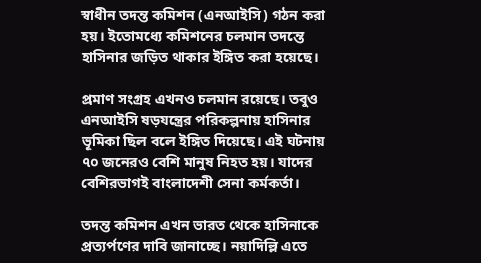স্বাধীন তদন্ত কমিশন (এনআইসি) গঠন করা হয়। ইতোমধ্যে কমিশনের চলমান তদন্তে হাসিনার জড়িত থাকার ইঙ্গিত করা হয়েছে।

প্রমাণ সংগ্রহ এখনও চলমান রয়েছে। তবুও এনআইসি ষড়যন্ত্রের পরিকল্পনায় হাসিনার ভূমিকা ছিল বলে ইঙ্গিত দিয়েছে। এই ঘটনায় ৭০ জনেরও বেশি মানুষ নিহত হয়। যাদের বেশিরভাগই বাংলাদেশী সেনা কর্মকর্তা।

তদন্ত কমিশন এখন ভারত থেকে হাসিনাকে প্রত্যর্পণের দাবি জানাচ্ছে। নয়াদিল্লি এতে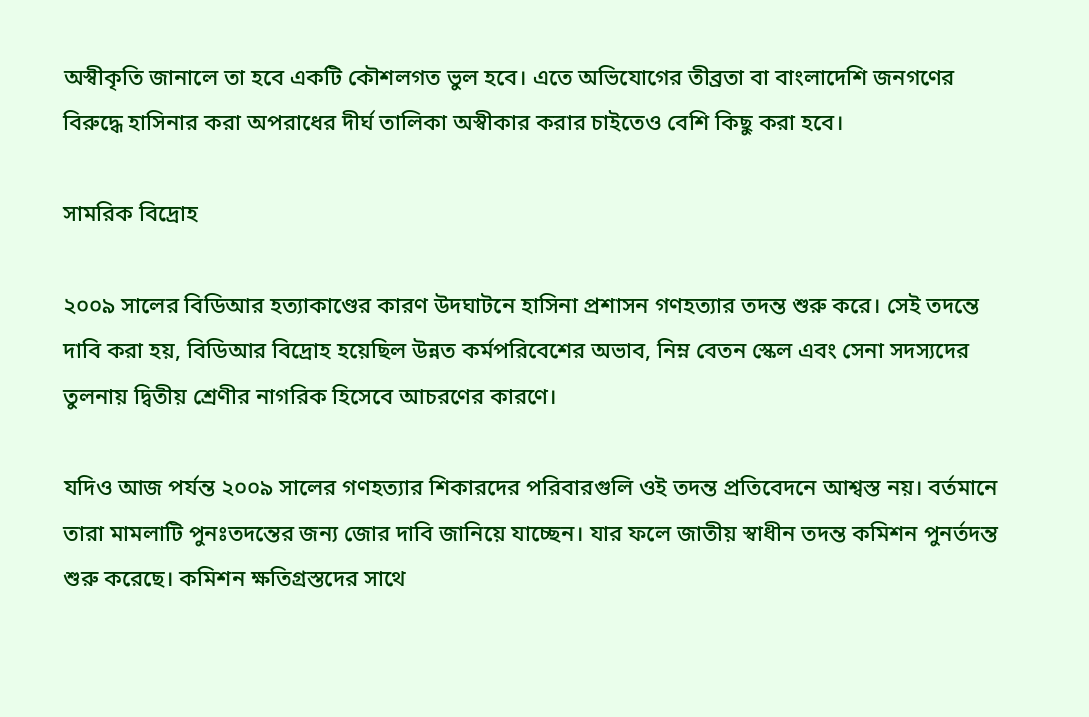অস্বীকৃতি জানালে তা হবে একটি কৌশলগত ভুল হবে। এতে অভিযোগের তীব্রতা বা বাংলাদেশি জনগণের বিরুদ্ধে হাসিনার করা অপরাধের দীর্ঘ তালিকা অস্বীকার করার চাইতেও বেশি কিছু করা হবে।

সামরিক বিদ্রোহ

২০০৯ সালের বিডিআর হত্যাকাণ্ডের কারণ উদঘাটনে হাসিনা প্রশাসন গণহত্যার তদন্ত শুরু করে। সেই তদন্তে দাবি করা হয়, বিডিআর বিদ্রোহ হয়েছিল উন্নত কর্মপরিবেশের অভাব, নিম্ন বেতন স্কেল এবং সেনা সদস্যদের তুলনায় দ্বিতীয় শ্রেণীর নাগরিক হিসেবে আচরণের কারণে।

যদিও আজ পর্যন্ত ২০০৯ সালের গণহত্যার শিকারদের পরিবারগুলি ওই তদন্ত প্রতিবেদনে আশ্বস্ত নয়। বর্তমানে তারা মামলাটি পুনঃতদন্তের জন্য জোর দাবি জানিয়ে যাচ্ছেন। যার ফলে জাতীয় স্বাধীন তদন্ত কমিশন পুনর্তদন্ত শুরু করেছে। কমিশন ক্ষতিগ্রস্তদের সাথে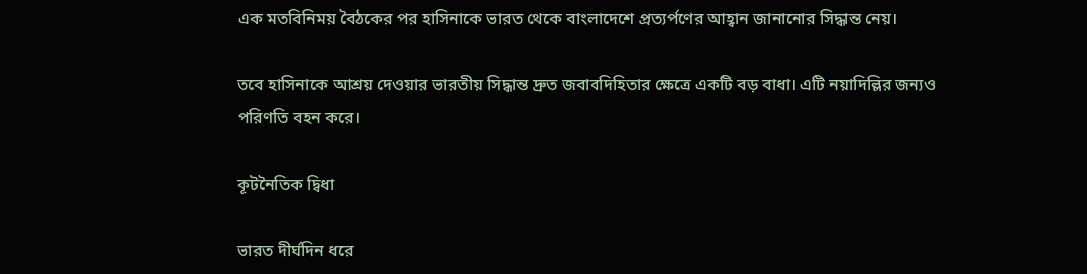এক মতবিনিময় বৈঠকের পর হাসিনাকে ভারত থেকে বাংলাদেশে প্রত্যর্পণের আহ্বান জানানোর সিদ্ধান্ত নেয়।

তবে হাসিনাকে আশ্রয় দেওয়ার ভারতীয় সিদ্ধান্ত দ্রুত জবাবদিহিতার ক্ষেত্রে একটি বড় বাধা। এটি নয়াদিল্লির জন্যও পরিণতি বহন করে।

কূটনৈতিক দ্বিধা

ভারত দীর্ঘদিন ধরে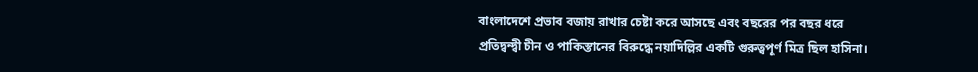বাংলাদেশে প্রভাব বজায় রাখার চেষ্টা করে আসছে এবং বছরের পর বছর ধরে প্রতিদ্বন্দ্বী চীন ও পাকিস্তানের বিরুদ্ধে নয়াদিল্লির একটি গুরুত্বপূর্ণ মিত্র ছিল হাসিনা।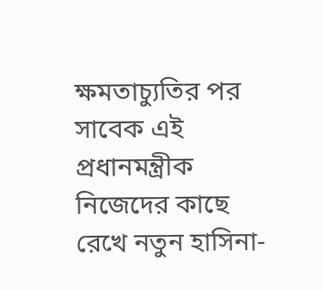ক্ষমতাচ্যুতির পর সাবেক এই প্রধানমন্ত্রীক নিজেদের কাছে রেখে নতুন হাসিনা-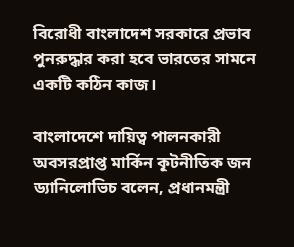বিরোধী বাংলাদেশ সরকারে প্রভাব পুনরুদ্ধার করা হবে ভারতের সামনে একটি কঠিন কাজ।

বাংলাদেশে দায়িত্ব পালনকারী অবসরপ্রাপ্ত মার্কিন কূটনীতিক জন ড্যানিলোভিচ বলেন, প্রধানমন্ত্রী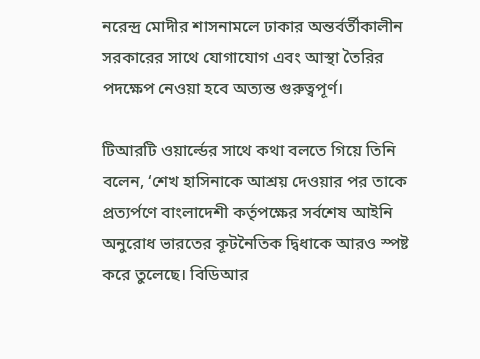নরেন্দ্র মোদীর শাসনামলে ঢাকার অন্তর্বর্তীকালীন সরকারের সাথে যোগাযোগ এবং আস্থা তৈরির পদক্ষেপ নেওয়া হবে অত্যন্ত গুরুত্বপূর্ণ।

টিআরটি ওয়ার্ল্ডের সাথে কথা বলতে গিয়ে তিনি বলেন, ‘শেখ হাসিনাকে আশ্রয় দেওয়ার পর তাকে প্রত্যর্পণে বাংলাদেশী কর্তৃপক্ষের সর্বশেষ আইনি অনুরোধ ভারতের কূটনৈতিক দ্বিধাকে আরও স্পষ্ট করে তুলেছে। বিডিআর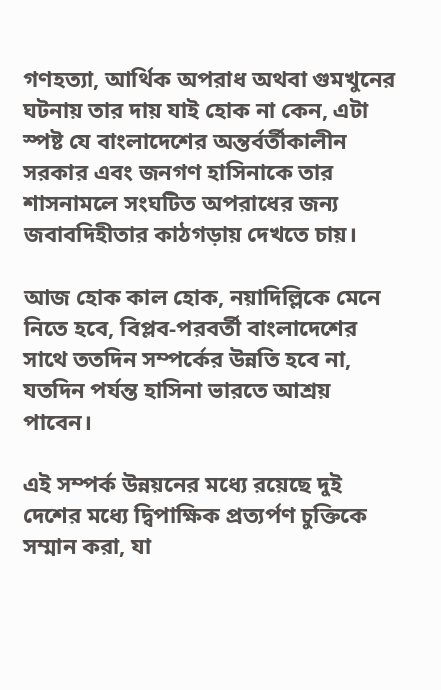গণহত্যা, আর্থিক অপরাধ অথবা গুমখুনের ঘটনায় তার দায় যাই হোক না কেন, এটা স্পষ্ট যে বাংলাদেশের অন্তর্বর্তীকালীন সরকার এবং জনগণ হাসিনাকে তার শাসনামলে সংঘটিত অপরাধের জন্য জবাবদিহীতার কাঠগড়ায় দেখতে চায়।

আজ হোক কাল হোক, নয়াদিল্লিকে মেনে নিতে হবে, বিপ্লব-পরবর্তী বাংলাদেশের সাথে ততদিন সম্পর্কের উন্নতি হবে না, যতদিন পর্যন্ত হাসিনা ভারতে আশ্রয় পাবেন।

এই সম্পর্ক উন্নয়নের মধ্যে রয়েছে দুই দেশের মধ্যে দ্বিপাক্ষিক প্রত্যর্পণ চুক্তিকে সম্মান করা, যা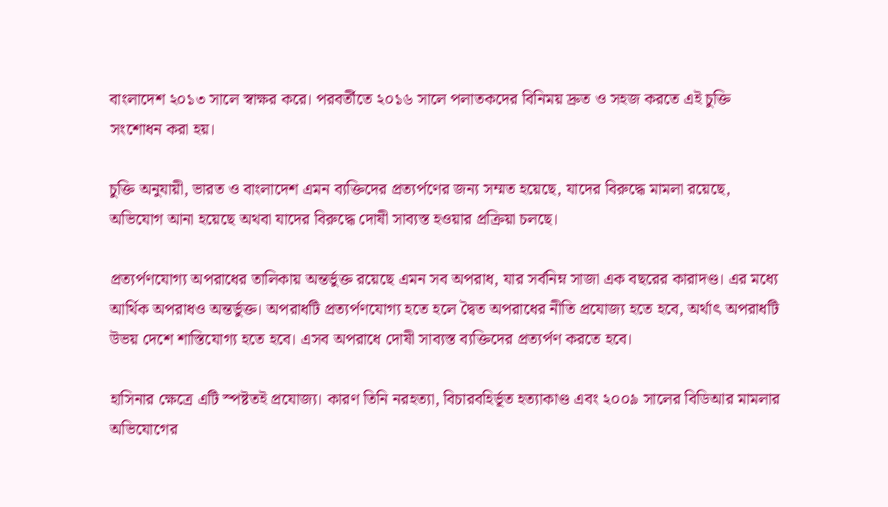বাংলাদেশ ২০১৩ সালে স্বাক্ষর করে। পরবর্তীতে ২০১৬ সালে পলাতকদের বিনিময় দ্রুত ও সহজ করতে এই চুক্তি সংশোধন করা হয়।

চুক্তি অনুযায়ী, ভারত ও বাংলাদেশ এমন ব্যক্তিদের প্রত্যর্পণের জন্য সম্মত হয়েছে, যাদের বিরুদ্ধে মামলা রয়েছে, অভিযোগ আনা হয়েছে অথবা যাদের বিরুদ্ধে দোষী সাব্যস্ত হওয়ার প্রক্রিয়া চলছে।

প্রত্যর্পণযোগ্য অপরাধের তালিকায় অন্তর্ভুক্ত রয়েছে এমন সব অপরাধ, যার সর্বনিম্ন সাজা এক বছরের কারাদণ্ড। এর মধ্যে আর্থিক অপরাধও অন্তর্ভুক্ত। অপরাধটি প্রত্যর্পণযোগ্য হতে হলে দ্বৈত অপরাধের নীতি প্রযোজ্য হতে হবে, অর্থাৎ অপরাধটি উভয় দেশে শাস্তিযোগ্য হতে হবে। এসব অপরাধে দোষী সাব্যস্ত ব্যক্তিদের প্রত্যর্পণ করতে হবে।

হাসিনার ক্ষেত্রে এটি স্পষ্টতই প্রযোজ্য। কারণ তিনি নরহত্যা, বিচারবহির্ভূত হত্যাকাণ্ড এবং ২০০৯ সালের বিডিআর মামলার অভিযোগের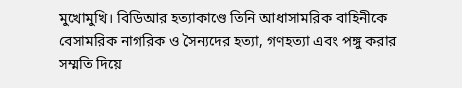মুখোমুখি। বিডিআর হত্যাকাণ্ডে তিনি আধাসামরিক বাহিনীকে বেসামরিক নাগরিক ও সৈন্যদের হত্যা, গণহত্যা এবং পঙ্গু করার সম্মতি দিয়ে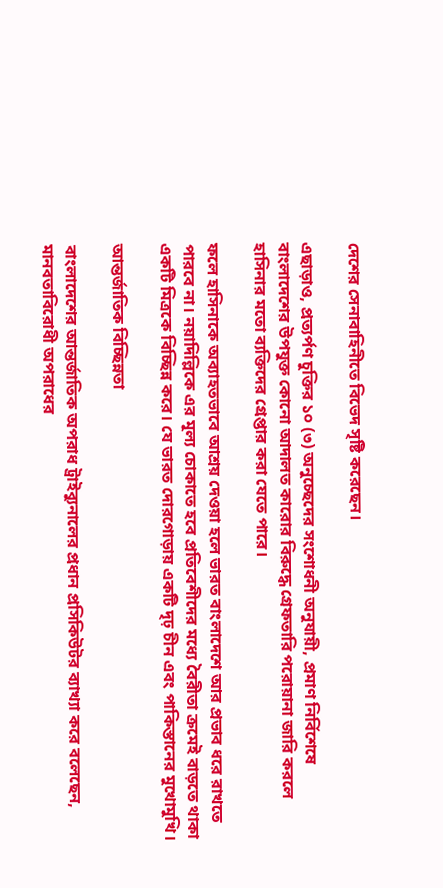দেশের সেনাবাহিনীতে বিভেদ সৃষ্টি করেছেন।

এছাড়াও, প্রত্যর্পণ চুক্তির ১০ (৩) অনুচ্ছেদের সংশোধনী অনুযায়ী, প্রমাণ নির্বিশেষে বাংলাদেশের উপযুক্ত কোনো আদালত কারোর বিরুদ্ধে গ্রেফতারি পরোয়ানা জারি করলে হাসিনার মতো ব্যক্তিদের গ্রেপ্তার করা যেতে পারে।

ফলে হাসিনাকে অব্যাহতভাবে আশ্রয় দেওয়া হলে ভারত বাংলাদেশে আর প্রভাব ধরে রাখতে পারবে না। নয়াদিল্লিকে এর মূল্য চোকাতে হবে প্রতিবেশীদের মধ্যে বৈরীতা ক্রমেই বাড়তে থাকা একটি মিত্রকে বিচ্ছিন্ন করে। যে ভারত দোরগোড়ায় একটি দৃঢ় চীন এবং পাকিস্তানের মুখোমুখি।

আন্তর্জাতিক বিচ্ছিন্নতা

বাংলাদেশের আন্তর্জাতিক অপরাধ ট্রাইব্যুনালের প্রধান প্রসিকিউটর ব্যাখ্যা করে বলেছেন, মানবতাবিরোধী অপরাধের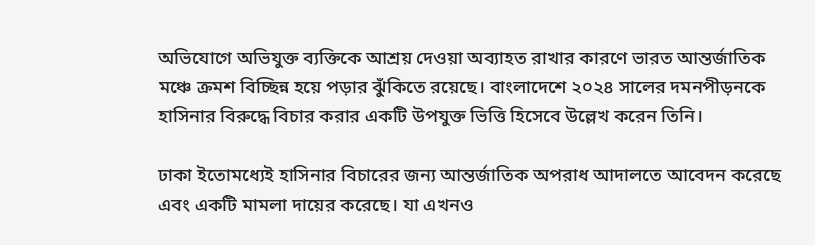অভিযোগে অভিযুক্ত ব্যক্তিকে আশ্রয় দেওয়া অব্যাহত রাখার কারণে ভারত আন্তর্জাতিক মঞ্চে ক্রমশ বিচ্ছিন্ন হয়ে পড়ার ঝুঁকিতে রয়েছে। বাংলাদেশে ২০২৪ সালের দমনপীড়নকে হাসিনার বিরুদ্ধে বিচার করার একটি উপযুক্ত ভিত্তি হিসেবে উল্লেখ করেন তিনি।

ঢাকা ইতোমধ্যেই হাসিনার বিচারের জন্য আন্তর্জাতিক অপরাধ আদালতে আবেদন করেছে এবং একটি মামলা দায়ের করেছে। যা এখনও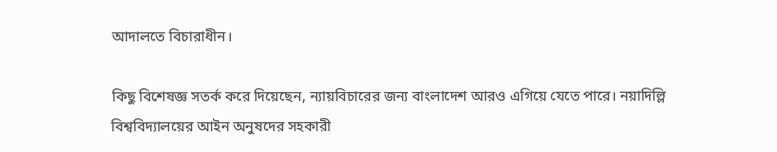আদালতে বিচারাধীন।

কিছু বিশেষজ্ঞ সতর্ক করে দিয়েছেন, ন্যায়বিচারের জন্য বাংলাদেশ আরও এগিয়ে যেতে পারে। নয়াদিল্লি বিশ্ববিদ্যালয়ের আইন অনুষদের সহকারী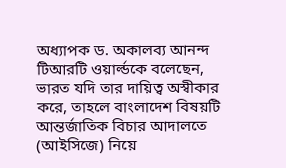অধ্যাপক ড. অকালব্য আনন্দ টিআরটি ওয়ার্ল্ডকে বলেছেন, ভারত যদি তার দায়িত্ব অস্বীকার করে, তাহলে বাংলাদেশ বিষয়টি আন্তর্জাতিক বিচার আদালতে (আইসিজে) নিয়ে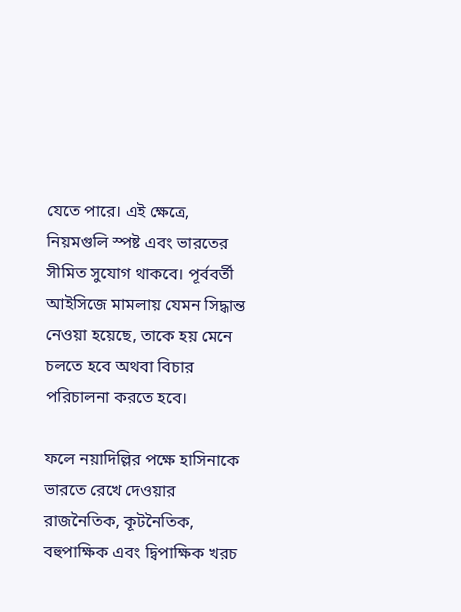যেতে পারে। এই ক্ষেত্রে, নিয়মগুলি স্পষ্ট এবং ভারতের সীমিত সুযোগ থাকবে। পূর্ববর্তী আইসিজে মামলায় যেমন সিদ্ধান্ত নেওয়া হয়েছে, তাকে হয় মেনে চলতে হবে অথবা বিচার পরিচালনা করতে হবে।

ফলে নয়াদিল্লির পক্ষে হাসিনাকে ভারতে রেখে দেওয়ার রাজনৈতিক, কূটনৈতিক, বহুপাক্ষিক এবং দ্বিপাক্ষিক খরচ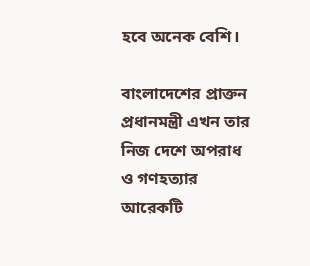হবে অনেক বেশি।

বাংলাদেশের প্রাক্তন প্রধানমন্ত্রী এখন তার নিজ দেশে অপরাধ ও গণহত্যার আরেকটি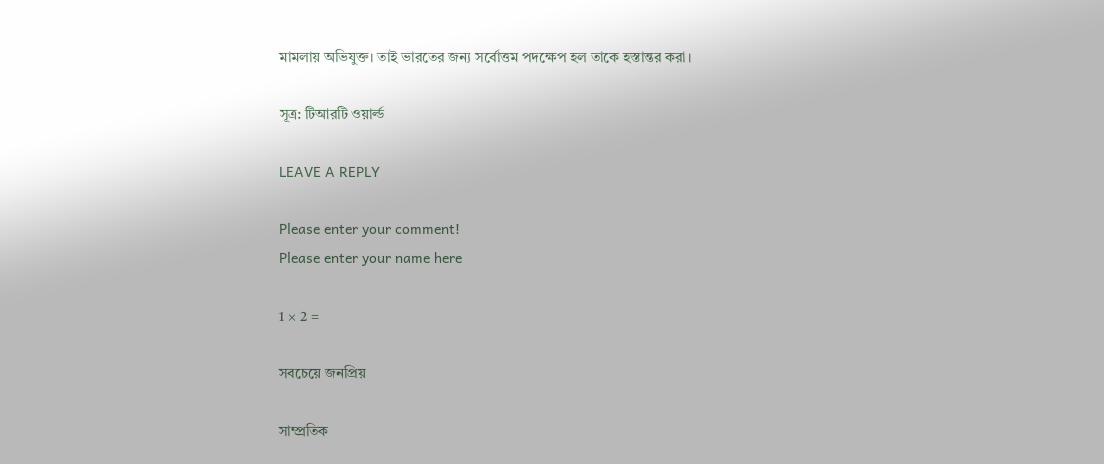মামলায় অভিযুক্ত। তাই ভারতের জন্য সর্বোত্তম পদক্ষেপ হল তাকে হস্তান্তর করা।

সূত্র: টিআরটি ওয়ার্ল্ড

LEAVE A REPLY

Please enter your comment!
Please enter your name here

1 × 2 =

সবচেয়ে জনপ্রিয়

সাম্প্রতিক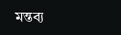মন্তব্য